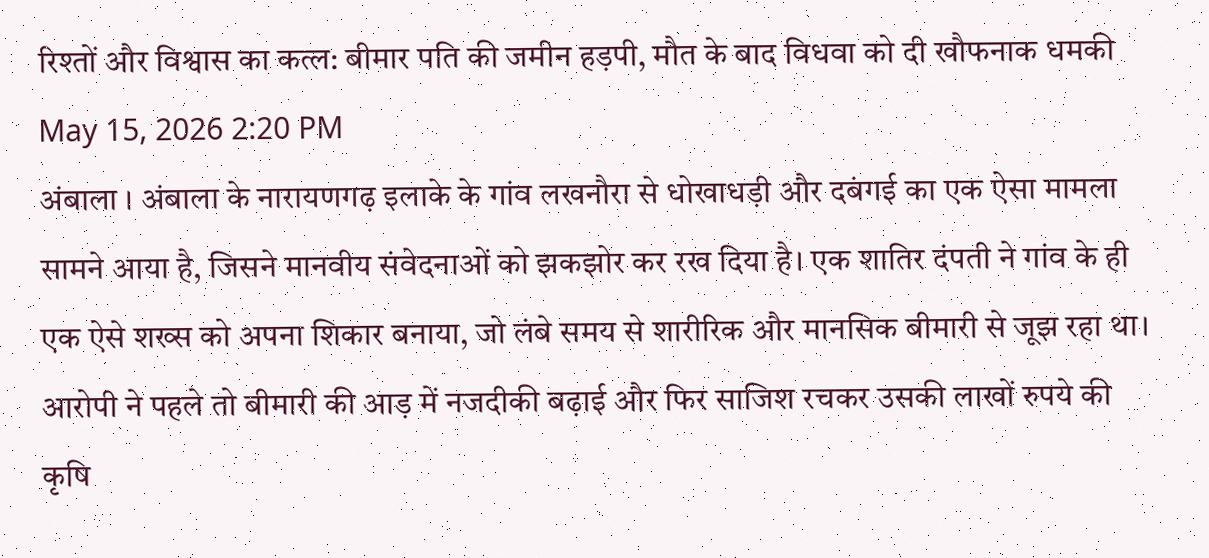रिश्तों और विश्वास का कत्ल: बीमार पति की जमीन हड़पी, मौत के बाद विधवा को दी खौफनाक धमकी
May 15, 2026 2:20 PM
अंबाला । अंबाला के नारायणगढ़ इलाके के गांव लखनौरा से धोखाधड़ी और दबंगई का एक ऐसा मामला सामने आया है, जिसने मानवीय संवेदनाओं को झकझोर कर रख दिया है। एक शातिर दंपती ने गांव के ही एक ऐसे शख्स को अपना शिकार बनाया, जो लंबे समय से शारीरिक और मानसिक बीमारी से जूझ रहा था। आरोपी ने पहले तो बीमारी की आड़ में नजदीकी बढ़ाई और फिर साजिश रचकर उसकी लाखों रुपये की कृषि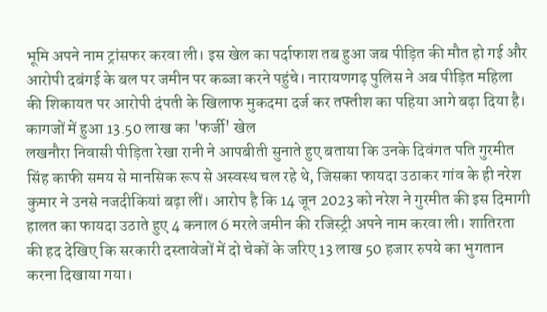भूमि अपने नाम ट्रांसफर करवा ली। इस खेल का पर्दाफाश तब हुआ जब पीड़ित की मौत हो गई और आरोपी दबंगई के बल पर जमीन पर कब्जा करने पहुंचे। नारायणगढ़ पुलिस ने अब पीड़ित महिला की शिकायत पर आरोपी दंपती के खिलाफ मुकदमा दर्ज कर तफ्तीश का पहिया आगे बढ़ा दिया है।
कागजों में हुआ 13.50 लाख का 'फर्जी' खेल
लखनौरा निवासी पीड़िता रेखा रानी ने आपबीती सुनाते हुए बताया कि उनके दिवंगत पति गुरमीत सिंह काफी समय से मानसिक रूप से अस्वस्थ चल रहे थे, जिसका फायदा उठाकर गांव के ही नरेश कुमार ने उनसे नजदीकियां बढ़ा लीं। आरोप है कि 14 जून 2023 को नरेश ने गुरमीत की इस दिमागी हालत का फायदा उठाते हुए 4 कनाल 6 मरले जमीन की रजिस्ट्री अपने नाम करवा ली। शातिरता की हद देखिए कि सरकारी दस्तावेजों में दो चेकों के जरिए 13 लाख 50 हजार रुपये का भुगतान करना दिखाया गया।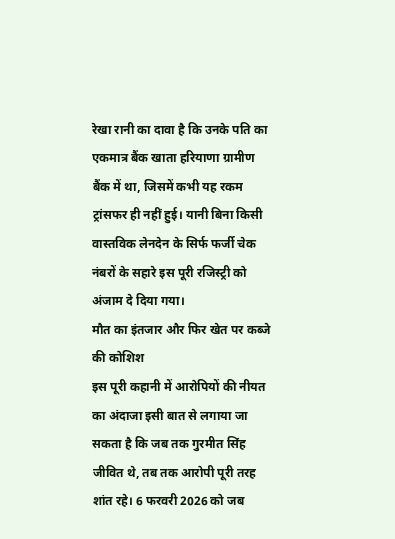रेखा रानी का दावा है कि उनके पति का एकमात्र बैंक खाता हरियाणा ग्रामीण बैंक में था, जिसमें कभी यह रकम ट्रांसफर ही नहीं हुई। यानी बिना किसी वास्तविक लेनदेन के सिर्फ फर्जी चेक नंबरों के सहारे इस पूरी रजिस्ट्री को अंजाम दे दिया गया।
मौत का इंतजार और फिर खेत पर कब्जे की कोशिश
इस पूरी कहानी में आरोपियों की नीयत का अंदाजा इसी बात से लगाया जा सकता है कि जब तक गुरमीत सिंह जीवित थे, तब तक आरोपी पूरी तरह शांत रहे। 6 फरवरी 2026 को जब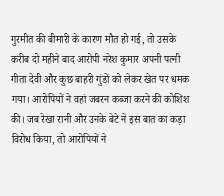गुरमीत की बीमारी के कारण मौत हो गई, तो उसके करीब दो महीने बाद आरोपी नरेश कुमार अपनी पत्नी गीता देवी और कुछ बाहरी गुंडों को लेकर खेत पर धमक गया। आरोपियों ने वहां जबरन कब्जा करने की कोशिश की। जब रेखा रानी और उनके बेटे ने इस बात का कड़ा विरोध किया, तो आरोपियों ने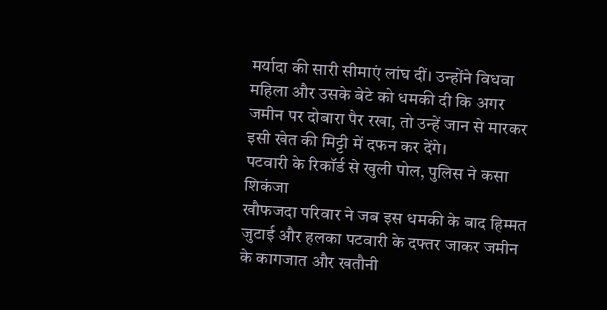मर्यादा की सारी सीमाएं लांघ दीं। उन्होंने विधवा महिला और उसके बेटे को धमकी दी कि अगर जमीन पर दोबारा पैर रखा, तो उन्हें जान से मारकर इसी खेत की मिट्टी में दफन कर देंगे।
पटवारी के रिकॉर्ड से खुली पोल, पुलिस ने कसा शिकंजा
खौफजदा परिवार ने जब इस धमकी के बाद हिम्मत जुटाई और हलका पटवारी के दफ्तर जाकर जमीन के कागजात और खतौनी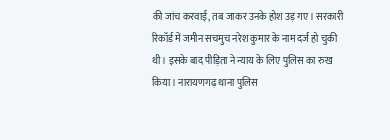की जांच करवाई, तब जाकर उनके होश उड़ गए। सरकारी रिकॉर्ड में जमीन सचमुच नरेश कुमार के नाम दर्ज हो चुकी थी। इसके बाद पीड़िता ने न्याय के लिए पुलिस का रुख किया। नारायणगढ़ थाना पुलिस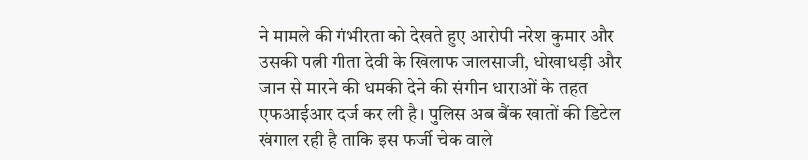ने मामले की गंभीरता को देखते हुए आरोपी नरेश कुमार और उसकी पत्नी गीता देवी के खिलाफ जालसाजी, धोखाधड़ी और जान से मारने की धमकी देने की संगीन धाराओं के तहत एफआईआर दर्ज कर ली है। पुलिस अब बैंक खातों की डिटेल खंगाल रही है ताकि इस फर्जी चेक वाले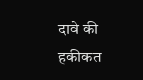दावे की हकीकत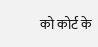को कोर्ट के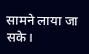सामने लाया जा सके।